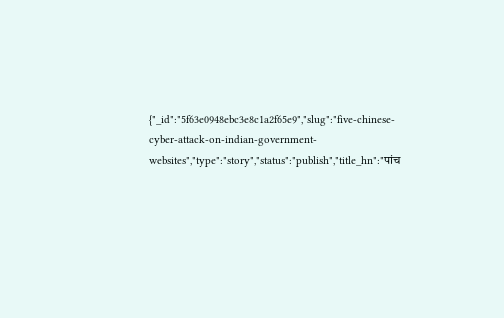{"_id":"5f63e0948ebc3e8c1a2f65e9","slug":"five-chinese-cyber-attack-on-indian-government-websites","type":"story","status":"publish","title_hn":"पांच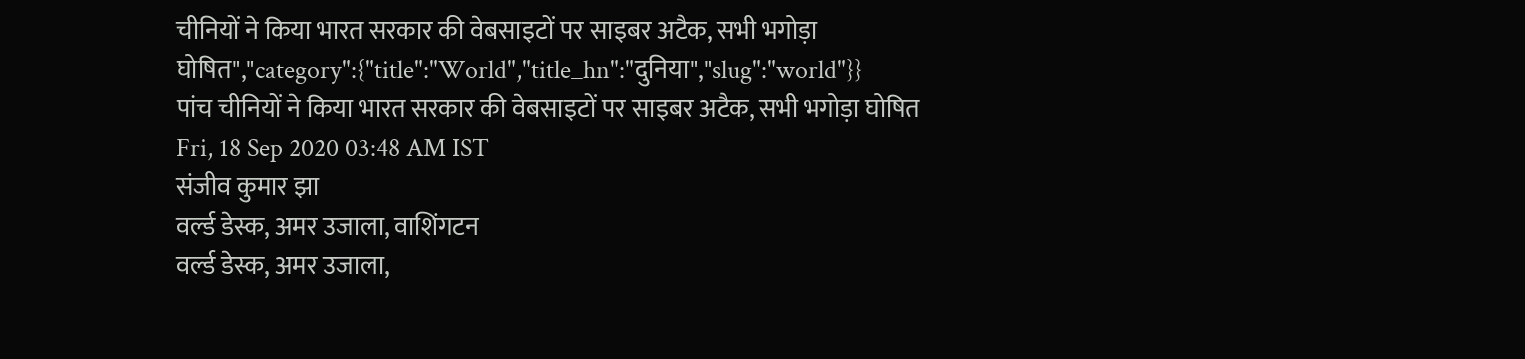चीनियों ने किया भारत सरकार की वेबसाइटों पर साइबर अटैक, सभी भगोड़ा घोषित","category":{"title":"World","title_hn":"दुनिया","slug":"world"}}
पांच चीनियों ने किया भारत सरकार की वेबसाइटों पर साइबर अटैक, सभी भगोड़ा घोषित
Fri, 18 Sep 2020 03:48 AM IST
संजीव कुमार झा
वर्ल्ड डेस्क, अमर उजाला, वाशिंगटन
वर्ल्ड डेस्क, अमर उजाला,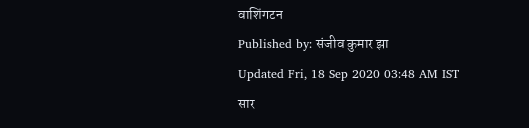वाशिंगटन
Published by: संजीव कुमार झा
Updated Fri, 18 Sep 2020 03:48 AM IST
सार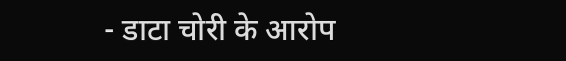- डाटा चोरी के आरोप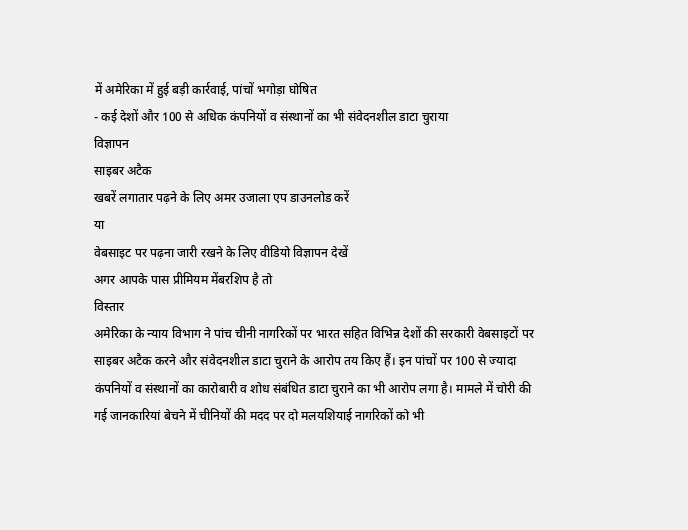में अमेरिका में हुई बड़ी कार्रवाई, पांचों भगोड़ा घोषित
- कई देशों और 100 से अधिक कंपनियों व संस्थानों का भी संवेदनशील डाटा चुराया
विज्ञापन
साइबर अटैक
खबरें लगातार पढ़ने के लिए अमर उजाला एप डाउनलोड करें
या
वेबसाइट पर पढ़ना जारी रखने के लिए वीडियो विज्ञापन देखें
अगर आपके पास प्रीमियम मेंबरशिप है तो
विस्तार
अमेरिका के न्याय विभाग ने पांच चीनी नागरिकों पर भारत सहित विभिन्न देशों की सरकारी वेबसाइटों पर साइबर अटैक करने और संवेदनशील डाटा चुराने के आरोप तय किए हैं। इन पांचों पर 100 से ज्यादा कंपनियों व संस्थानों का कारोबारी व शोध संबंधित डाटा चुराने का भी आरोप लगा है। मामले में चोरी की गई जानकारियां बेचने में चीनियों की मदद पर दो मलयशियाई नागरिकों को भी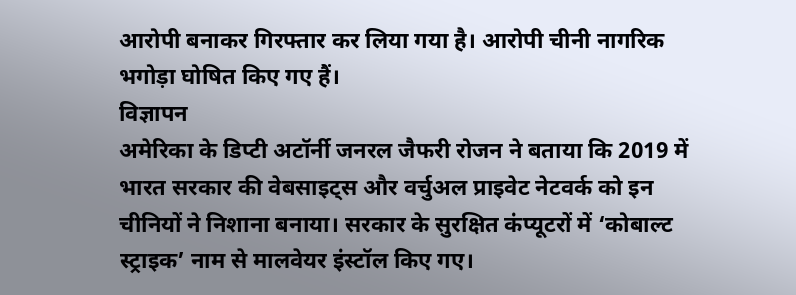आरोपी बनाकर गिरफ्तार कर लिया गया है। आरोपी चीनी नागरिक भगोड़ा घोषित किए गए हैं।
विज्ञापन
अमेरिका के डिप्टी अटॉर्नी जनरल जैफरी रोजन ने बताया कि 2019 में भारत सरकार की वेबसाइट्स और वर्चुअल प्राइवेट नेटवर्क को इन चीनियों ने निशाना बनाया। सरकार के सुरक्षित कंप्यूटरों में ‘कोबाल्ट स्ट्राइक’ नाम से मालवेयर इंस्टॉल किए गए।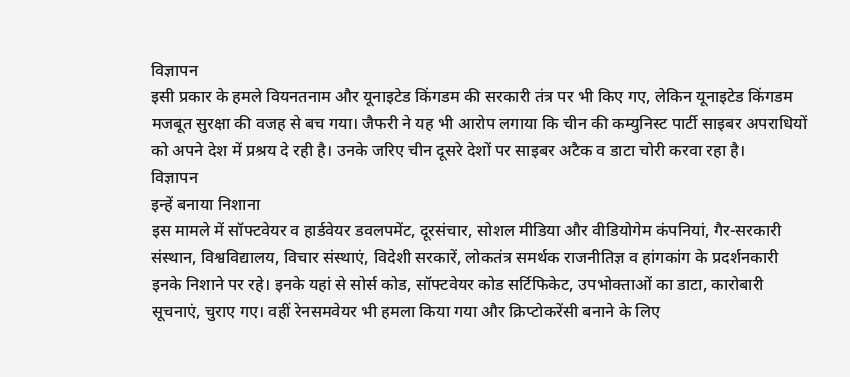विज्ञापन
इसी प्रकार के हमले वियनतनाम और यूनाइटेड किंगडम की सरकारी तंत्र पर भी किए गए, लेकिन यूनाइटेड किंगडम मजबूत सुरक्षा की वजह से बच गया। जैफरी ने यह भी आरोप लगाया कि चीन की कम्युनिस्ट पार्टी साइबर अपराधियों को अपने देश में प्रश्रय दे रही है। उनके जरिए चीन दूसरे देशों पर साइबर अटैक व डाटा चोरी करवा रहा है।
विज्ञापन
इन्हें बनाया निशाना
इस मामले में सॉफ्टवेयर व हार्डवेयर डवलपमेंट, दूरसंचार, सोशल मीडिया और वीडियोगेम कंपनियां, गैर-सरकारी संस्थान, विश्वविद्यालय, विचार संस्थाएं, विदेशी सरकारें, लोकतंत्र समर्थक राजनीतिज्ञ व हांगकांग के प्रदर्शनकारी इनके निशाने पर रहे। इनके यहां से सोर्स कोड, सॉफ्टवेयर कोड सर्टिफिकेट, उपभोक्ताओं का डाटा, कारोबारी सूचनाएं, चुराए गए। वहीं रेनसमवेयर भी हमला किया गया और क्रिप्टोकरेंसी बनाने के लिए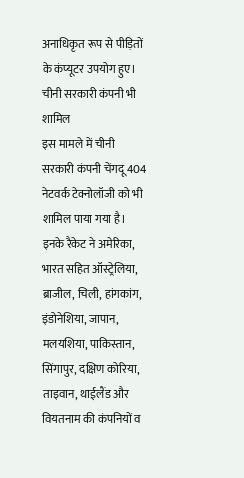अनाधिकृत रूप से पीड़ितों के कंप्यूटर उपयोग हुए।
चीनी सरकारी कंपनी भी शामिल
इस मामले में चीनी सरकारी कंपनी चेंगदू 404 नेटवर्क टेक्नोलॉजी को भी शामिल पाया गया है। इनके रैकेट ने अमेरिका, भारत सहित ऑस्ट्रेलिया, ब्राजील, चिली, हांगकांग, इंडोनेशिया, जापान, मलयशिया, पाकिस्तान, सिंगापुर, दक्षिण कोरिया, ताइवान, थाईलैंड और वियतनाम की कंपनियों व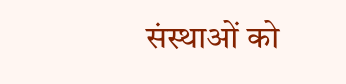संस्थाओं को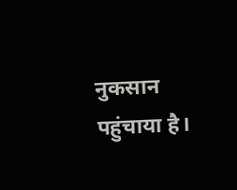नुकसान पहुंचाया है।